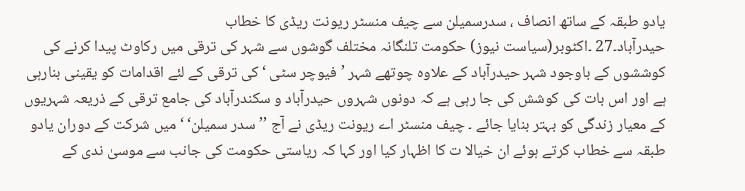یادو طبقہ کے ساتھ انصاف ، سدرسمیلن سے چیف منسٹر ریونت ریڈی کا خطاب
حیدرآباد۔27 ۔اکٹوبر(سیاست نیوز) حکومت تلنگانہ مختلف گوشوں سے شہر کی ترقی میں رکاوٹ پیدا کرنے کی کوششوں کے باوجود شہر حیدرآباد کے علاوہ چوتھے شہر ’فیوچر سٹی ‘ کی ترقی کے لئے اقدامات کو یقینی بنارہی ہے اور اس بات کی کوشش کی جا رہی ہے کہ دونوں شہروں حیدرآباد و سکندرآباد کی جامع ترقی کے ذریعہ شہریوں کے معیار زندگی کو بہتر بنایا جائے ۔ چیف منسٹر اے ریونت ریڈی نے آج ’’سدر سمیلن‘ ‘ میں شرکت کے دوران یادو طبقہ سے خطاب کرتے ہوئے ان خیالا ت کا اظہار کیا اور کہا کہ ریاستی حکومت کی جانب سے موسیٰ ندی کے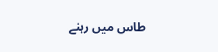طاس میں رہنے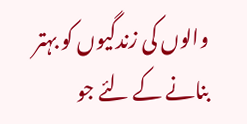والوں کی زندگیوں کو بہتر بنانے کے لئے جو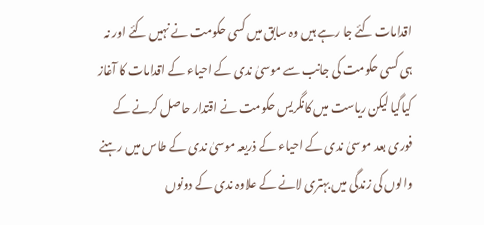اقدامات کئے جا رہے ہیں وہ سابق میں کسی حکومت نے نہیں کئے اور نہ ہی کسی حکومت کی جانب سے موسیٰ ندی کے احیاء کے اقدامات کا آغاز کیاگیا لیکن ریاست میں کانگریس حکومت نے اقتدار حاصل کرنے کے فوری بعد موسیٰ ندی کے احیاء کے ذریعہ موسیٰ ندی کے طاس میں رہنے والوں کی زندگی میں بہتری لانے کے علاوہ ندی کے دونوں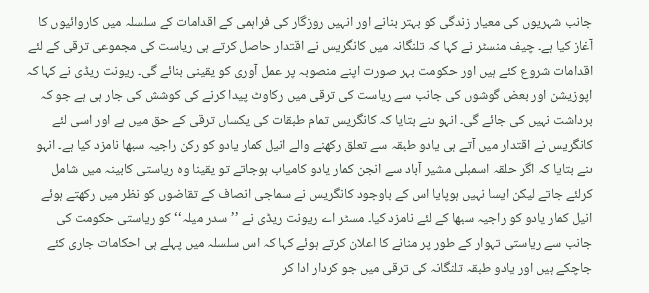جانب شہریوں کی معیار زندگی کو بہتر بنانے اور انہیں روزگار کی فراہمی کے اقدامات کے سلسلہ میں کاروائیوں کا آغاز کیا ہے۔ چیف منسٹر نے کہا کہ تلنگانہ میں کانگریس نے اقتدار حاصل کرتے ہی ریاست کی مجموعی ترقی کے لئے اقدامات شروع کئے ہیں اور حکومت بہر صورت اپنے منصوبہ پر عمل آوری کو یقینی بنائے گی۔ ریونت ریڈی نے کہا کہ اپوزیشن اور بعض گوشوں کی جانب سے ریاست کی ترقی میں رکاوٹ پیدا کرنے کی کوشش کی جار ہی ہے جو کہ برداشت نہیں کی جائے گی۔ انہو ںنے بتایا کہ کانگریس تمام طبقات کی یکساں ترقی کے حق میں ہے اور اسی لئے کانگریس نے اقتدار میں آتے ہی یادو طبقہ سے تعلق رکھنے والے انیل کمار یادو کو رکن راجیہ سبھا نامزد کیا ہے۔ انہو ںنے بتایا کہ اگر حلقہ اسمبلی مشیر آباد سے انجن کمار یادو کامیاب ہوجاتے تو یقینا وہ ریاستی کابینہ میں شامل کرلئے جاتے لیکن ایسا نہیں ہوپایا اس کے باوجود کانگریس نے سماجی انصاف کے تقاضوں کو نظر میں رکھتے ہوئے انیل کمار یادو کو راجیہ سبھا کے لئے نامزد کیا۔ مسٹر اے ریونت ریڈی نے ’’سدر میلہ‘‘ کو ریاستی حکومت کی جانب سے ریاستی تہوار کے طور پر منانے کا اعلان کرتے ہوئے کہا کہ اس سلسلہ میں پہلے ہی احکامات جاری کئے جاچکے ہیں اور یادو طبقہ تلنگانہ کی ترقی میں جو کردار ادا کر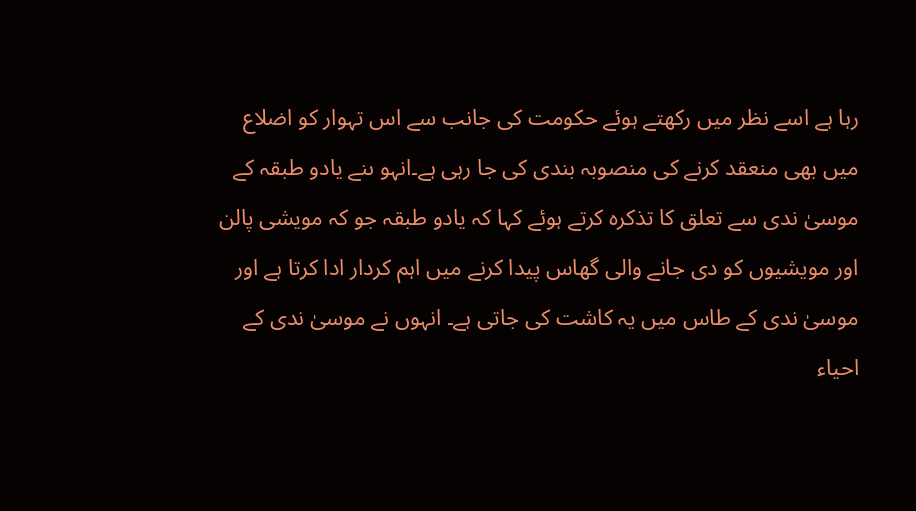رہا ہے اسے نظر میں رکھتے ہوئے حکومت کی جانب سے اس تہوار کو اضلاع میں بھی منعقد کرنے کی منصوبہ بندی کی جا رہی ہے۔انہو ںنے یادو طبقہ کے موسیٰ ندی سے تعلق کا تذکرہ کرتے ہوئے کہا کہ یادو طبقہ جو کہ مویشی پالن اور مویشیوں کو دی جانے والی گھاس پیدا کرنے میں اہم کردار ادا کرتا ہے اور موسیٰ ندی کے طاس میں یہ کاشت کی جاتی ہے۔ انہوں نے موسیٰ ندی کے احیاء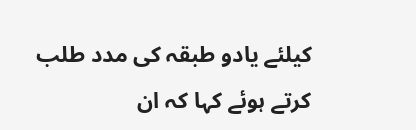کیلئے یادو طبقہ کی مدد طلب کرتے ہوئے کہا کہ ان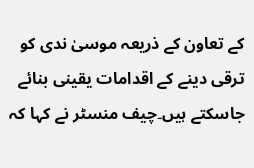کے تعاون کے ذریعہ موسیٰ ندی کو ترقی دینے کے اقدامات یقینی بنائے جاسکتے ہیں۔چیف منسٹر نے کہا کہ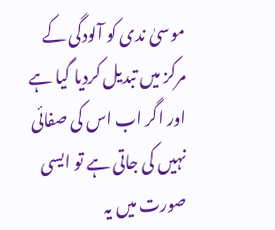موسیٰ ندی کو آلودگی کے مرکز میں تبدیل کردیا گیا ہے اور اگر اب اس کی صفائی نہیں کی جاتی ہے تو ایسی صورت میں یہ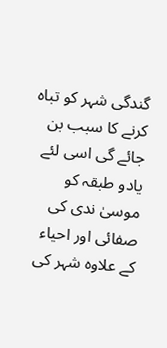گندگی شہر کو تباہ کرنے کا سبب بن جائے گی اسی لئے یادو طبقہ کو موسیٰ ندی کی صفائی اور احیاء کے علاوہ شہر کی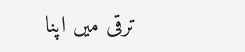ترقی میں اپنا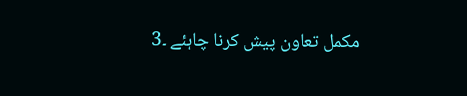مکمل تعاون پیش کرنا چاہئے ۔3